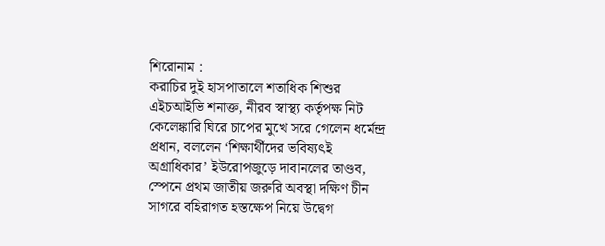শিরোনাম :
করাচির দুই হাসপাতালে শতাধিক শিশুর এইচআইভি শনাক্ত, নীরব স্বাস্থ্য কর্তৃপক্ষ নিট কেলেঙ্কারি ঘিরে চাপের মুখে সরে গেলেন ধর্মেন্দ্র প্রধান, বললেন ‘শিক্ষার্থীদের ভবিষ্যৎই অগ্রাধিকার’ ইউরোপজুড়ে দাবানলের তাণ্ডব, স্পেনে প্রথম জাতীয় জরুরি অবস্থা দক্ষিণ চীন সাগরে বহিরাগত হস্তক্ষেপ নিয়ে উদ্বেগ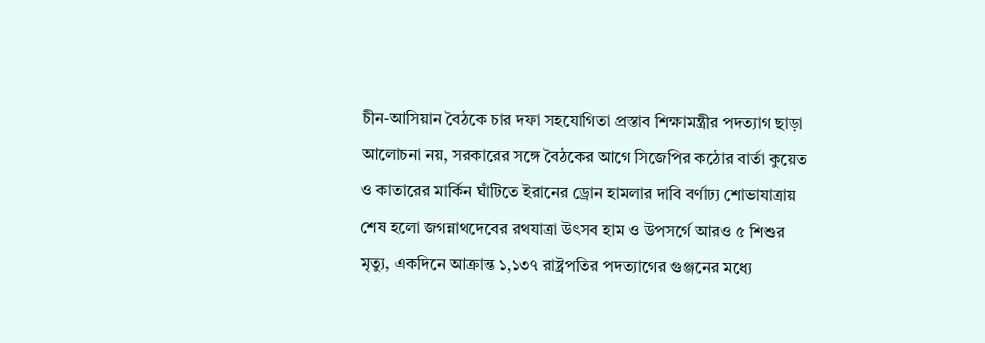চীন-আসিয়ান বৈঠকে চার দফা সহযোগিতা প্রস্তাব শিক্ষামন্ত্রীর পদত্যাগ ছাড়া আলোচনা নয়, সরকারের সঙ্গে বৈঠকের আগে সিজেপির কঠোর বার্তা কুয়েত ও কাতারের মার্কিন ঘাঁটিতে ইরানের ড্রোন হামলার দাবি বর্ণাঢ্য শোভাযাত্রায় শেষ হলো জগন্নাথদেবের রথযাত্রা উৎসব হাম ও উপসর্গে আরও ৫ শিশুর মৃত্যু, একদিনে আক্রান্ত ১,১৩৭ রাষ্ট্রপতির পদত্যাগের গুঞ্জনের মধ্যে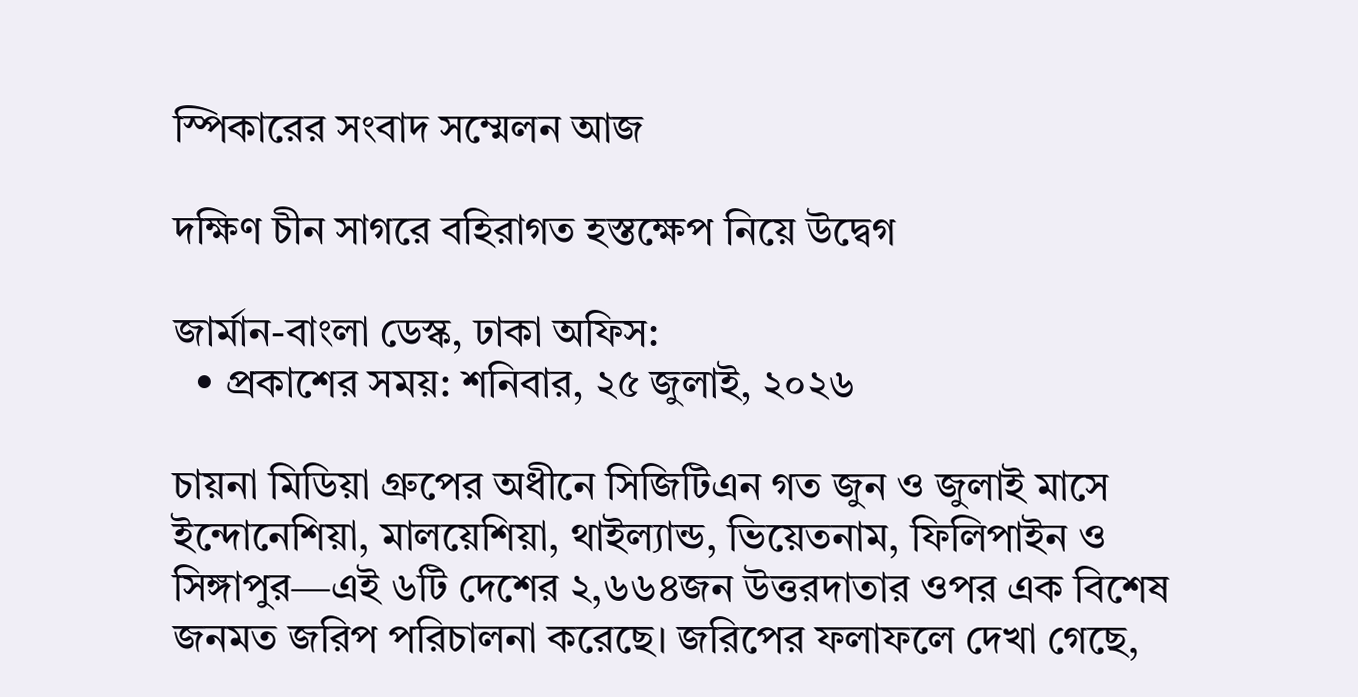স্পিকারের সংবাদ সম্মেলন আজ

দক্ষিণ চীন সাগরে বহিরাগত হস্তক্ষেপ নিয়ে উদ্বেগ

জার্মান-বাংলা ডেস্ক, ঢাকা অফিস:
  • প্রকাশের সময়: শনিবার, ২৫ জুলাই, ২০২৬

চায়না মিডিয়া গ্রুপের অধীনে সিজিটিএন গত জুন ও জুলাই মাসে ইন্দোনেশিয়া, মালয়েশিয়া, থাইল্যান্ড, ভিয়েতনাম, ফিলিপাইন ও সিঙ্গাপুর—এই ৬টি দেশের ২,৬৬৪জন উত্তরদাতার ওপর এক বিশেষ জনমত জরিপ পরিচালনা করেছে। জরিপের ফলাফলে দেখা গেছে,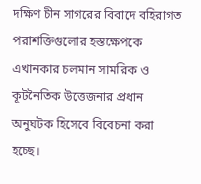দক্ষিণ চীন সাগরের বিবাদে বহিরাগত পরাশক্তিগুলোর হস্তক্ষেপকে এখানকার চলমান সামরিক ও কূটনৈতিক উত্তেজনার প্রধান অনুঘটক হিসেবে বিবেচনা করা হচ্ছে।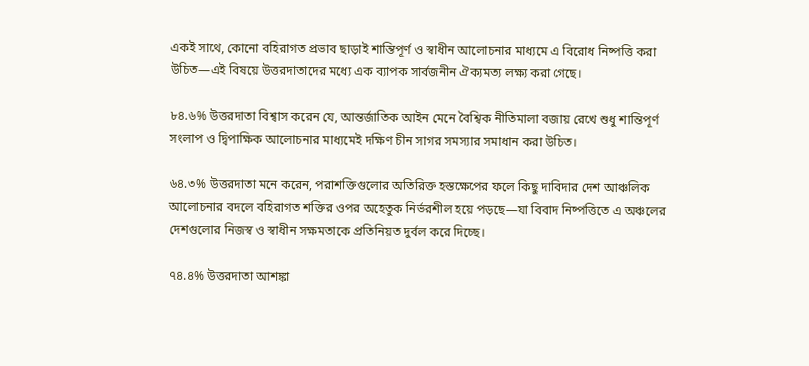একই সাথে, কোনো বহিরাগত প্রভাব ছাড়াই শান্তিপূর্ণ ও স্বাধীন আলোচনার মাধ্যমে এ বিরোধ নিষ্পত্তি করা উচিত—এই বিষয়ে উত্তরদাতাদের মধ্যে এক ব্যাপক সার্বজনীন ঐক্যমত্য লক্ষ্য করা গেছে।

৮৪.৬% উত্তরদাতা বিশ্বাস করেন যে, আন্তর্জাতিক আইন মেনে বৈশ্বিক নীতিমালা বজায় রেখে শুধু শান্তিপূর্ণ সংলাপ ও দ্বিপাক্ষিক আলোচনার মাধ্যমেই দক্ষিণ চীন সাগর সমস্যার সমাধান করা উচিত।

৬৪.৩% উত্তরদাতা মনে করেন, পরাশক্তিগুলোর অতিরিক্ত হস্তক্ষেপের ফলে কিছু দাবিদার দেশ আঞ্চলিক আলোচনার বদলে বহিরাগত শক্তির ওপর অহেতুক নির্ভরশীল হয়ে পড়ছে—যা বিবাদ নিষ্পত্তিতে এ অঞ্চলের দেশগুলোর নিজস্ব ও স্বাধীন সক্ষমতাকে প্রতিনিয়ত দুর্বল করে দিচ্ছে।

৭৪.৪% উত্তরদাতা আশঙ্কা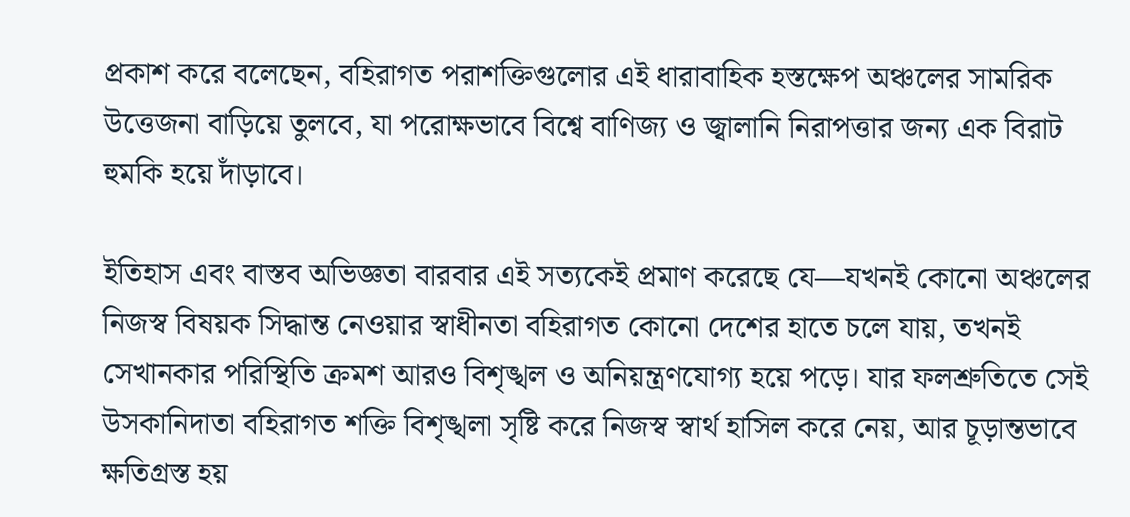প্রকাশ করে বলেছেন, বহিরাগত পরাশক্তিগুলোর এই ধারাবাহিক হস্তক্ষেপ অঞ্চলের সামরিক উত্তেজনা বাড়িয়ে তুলবে, যা পরোক্ষভাবে বিশ্বে বাণিজ্য ও জ্বালানি নিরাপত্তার জন্য এক বিরাট হুমকি হয়ে দাঁড়াবে।

ইতিহাস এবং বাস্তব অভিজ্ঞতা বারবার এই সত্যকেই প্রমাণ করেছে যে—যখনই কোনো অঞ্চলের নিজস্ব বিষয়ক সিদ্ধান্ত নেওয়ার স্বাধীনতা বহিরাগত কোনো দেশের হাতে চলে যায়, তখনই সেখানকার পরিস্থিতি ক্রমশ আরও বিশৃঙ্খল ও অনিয়ন্ত্রণযোগ্য হয়ে পড়ে। যার ফলশ্রুতিতে সেই উসকানিদাতা বহিরাগত শক্তি বিশৃঙ্খলা সৃষ্টি করে নিজস্ব স্বার্থ হাসিল করে নেয়, আর চূড়ান্তভাবে ক্ষতিগ্রস্ত হয়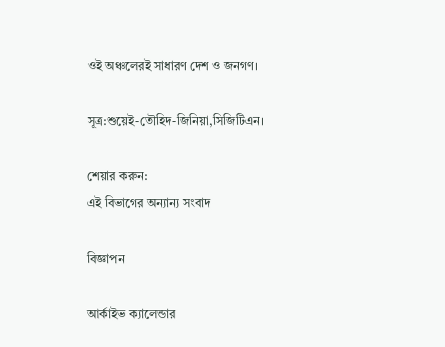ওই অঞ্চলেরই সাধারণ দেশ ও জনগণ।

সূত্র:শুয়েই-তৌহিদ-জিনিয়া,সিজিটিএন।

শেয়ার করুন:
এই বিভাগের অন্যান্য সংবাদ

বিজ্ঞাপন

আর্কাইভ ক্যালেন্ডার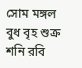সোম মঙ্গল বুধ বৃহ শুক্র শনি রবি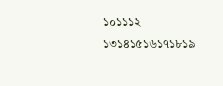১০১১১২
১৩১৪১৫১৬১৭১৮১৯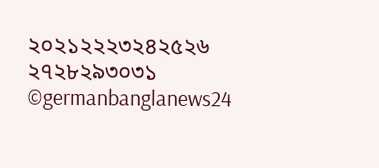২০২১২২২৩২৪২৫২৬
২৭২৮২৯৩০৩১
©germanbanglanews24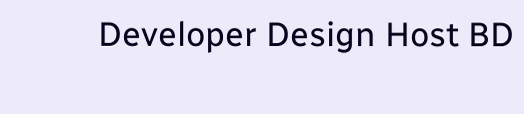Developer Design Host BD